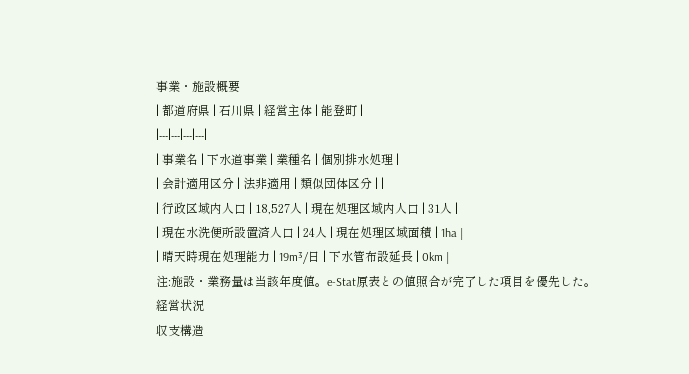事業・施設概要
| 都道府県 | 石川県 | 経営主体 | 能登町 |
|---|---|---|---|
| 事業名 | 下水道事業 | 業種名 | 個別排水処理 |
| 会計適用区分 | 法非適用 | 類似団体区分 | |
| 行政区域内人口 | 18,527人 | 現在処理区域内人口 | 31人 |
| 現在水洗便所設置済人口 | 24人 | 現在処理区域面積 | 1ha |
| 晴天時現在処理能力 | 19m³/日 | 下水管布設延長 | 0km |
注:施設・業務量は当該年度値。e-Stat原表との値照合が完了した項目を優先した。
経営状況
収支構造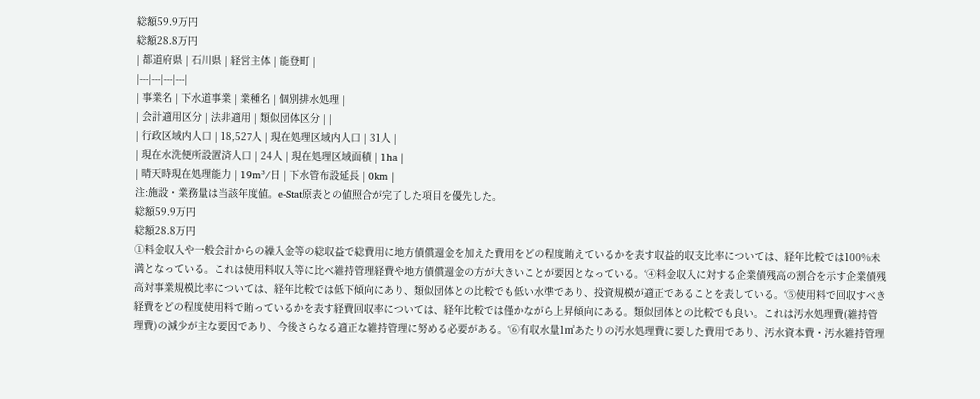総額59.9万円
総額28.8万円
| 都道府県 | 石川県 | 経営主体 | 能登町 |
|---|---|---|---|
| 事業名 | 下水道事業 | 業種名 | 個別排水処理 |
| 会計適用区分 | 法非適用 | 類似団体区分 | |
| 行政区域内人口 | 18,527人 | 現在処理区域内人口 | 31人 |
| 現在水洗便所設置済人口 | 24人 | 現在処理区域面積 | 1ha |
| 晴天時現在処理能力 | 19m³/日 | 下水管布設延長 | 0km |
注:施設・業務量は当該年度値。e-Stat原表との値照合が完了した項目を優先した。
総額59.9万円
総額28.8万円
①料金収入や一般会計からの繰入金等の総収益で総費用に地方債償還金を加えた費用をどの程度賄えているかを表す収益的収支比率については、経年比較では100%未満となっている。これは使用料収入等に比べ維持管理経費や地方債償還金の方が大きいことが要因となっている。‘④料金収入に対する企業債残高の割合を示す企業債残高対事業規模比率については、経年比較では低下傾向にあり、類似団体との比較でも低い水準であり、投資規模が適正であることを表している。‘⑤使用料で回収すべき経費をどの程度使用料で賄っているかを表す経費回収率については、経年比較では僅かながら上昇傾向にある。類似団体との比較でも良い。これは汚水処理費(維持管理費)の減少が主な要因であり、今後さらなる適正な維持管理に努める必要がある。‘⑥有収水量1㎥あたりの汚水処理費に要した費用であり、汚水資本費・汚水維持管理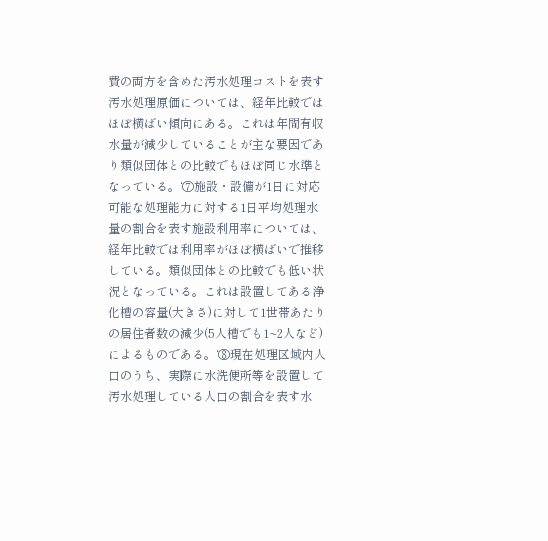費の両方を含めた汚水処理コストを表す汚水処理原価については、経年比較ではほぼ横ばい傾向にある。これは年間有収水量が減少していることが主な要因であり類似団体との比較でもほぼ同じ水準となっている。‘⑦施設・設備が1日に対応可能な処理能力に対する1日平均処理水量の割合を表す施設利用率については、経年比較では利用率がほぼ横ばいで推移している。類似団体との比較でも低い状況となっている。これは設置してある浄化槽の容量(大きさ)に対して1世帯あたりの居住者数の減少(5人槽でも1~2人など)によるものである。‘⑧現在処理区域内人口のうち、実際に水洗便所等を設置して汚水処理している人口の割合を表す水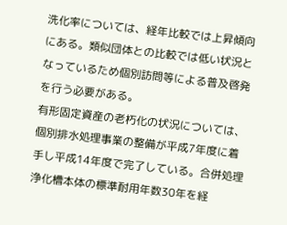洗化率については、経年比較では上昇傾向にある。類似団体との比較では低い状況となっているため個別訪問等による普及啓発を行う必要がある。
有形固定資産の老朽化の状況については、個別排水処理事業の整備が平成7年度に着手し平成14年度で完了している。合併処理浄化槽本体の標準耐用年数30年を経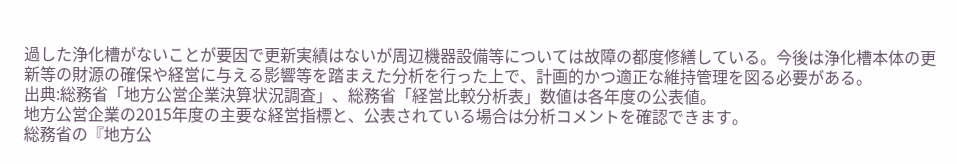過した浄化槽がないことが要因で更新実績はないが周辺機器設備等については故障の都度修繕している。今後は浄化槽本体の更新等の財源の確保や経営に与える影響等を踏まえた分析を行った上で、計画的かつ適正な維持管理を図る必要がある。
出典:総務省「地方公営企業決算状況調査」、総務省「経営比較分析表」数値は各年度の公表値。
地方公営企業の2015年度の主要な経営指標と、公表されている場合は分析コメントを確認できます。
総務省の『地方公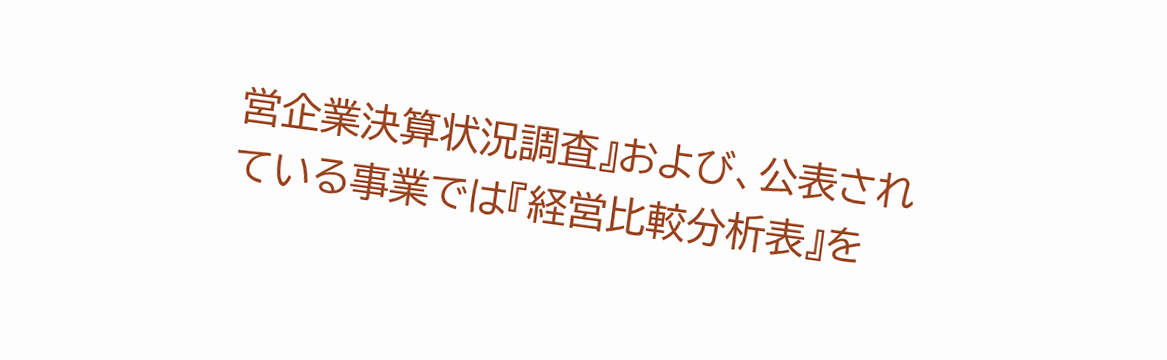営企業決算状況調査』および、公表されている事業では『経営比較分析表』を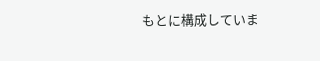もとに構成していま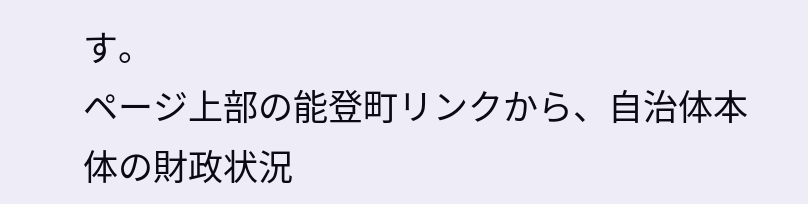す。
ページ上部の能登町リンクから、自治体本体の財政状況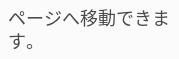ページへ移動できます。